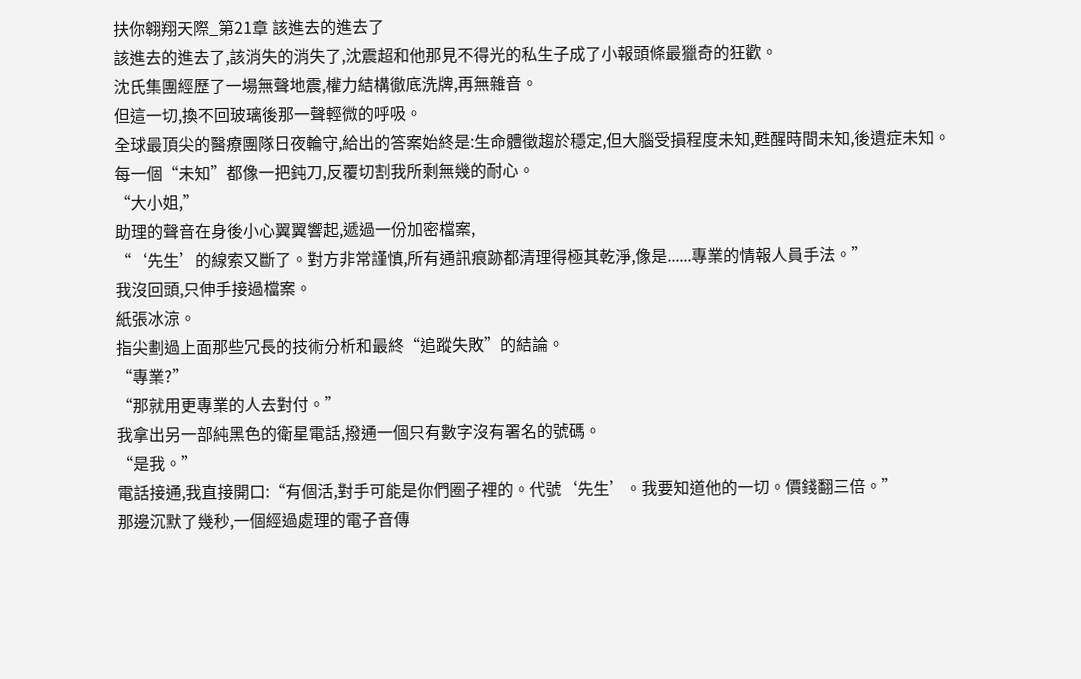扶你翱翔天際_第21章 該進去的進去了
該進去的進去了,該消失的消失了,沈震超和他那見不得光的私生子成了小報頭條最獵奇的狂歡。
沈氏集團經歷了一場無聲地震,權力結構徹底洗牌,再無雜音。
但這一切,換不回玻璃後那一聲輕微的呼吸。
全球最頂尖的醫療團隊日夜輪守,給出的答案始終是:生命體徵趨於穩定,但大腦受損程度未知,甦醒時間未知,後遺症未知。
每一個“未知”都像一把鈍刀,反覆切割我所剩無幾的耐心。
“大小姐,”
助理的聲音在身後小心翼翼響起,遞過一份加密檔案,
“‘先生’的線索又斷了。對方非常謹慎,所有通訊痕跡都清理得極其乾淨,像是......專業的情報人員手法。”
我沒回頭,只伸手接過檔案。
紙張冰涼。
指尖劃過上面那些冗長的技術分析和最終“追蹤失敗”的結論。
“專業?”
“那就用更專業的人去對付。”
我拿出另一部純黑色的衛星電話,撥通一個只有數字沒有署名的號碼。
“是我。”
電話接通,我直接開口:“有個活,對手可能是你們圈子裡的。代號‘先生’。我要知道他的一切。價錢翻三倍。”
那邊沉默了幾秒,一個經過處理的電子音傳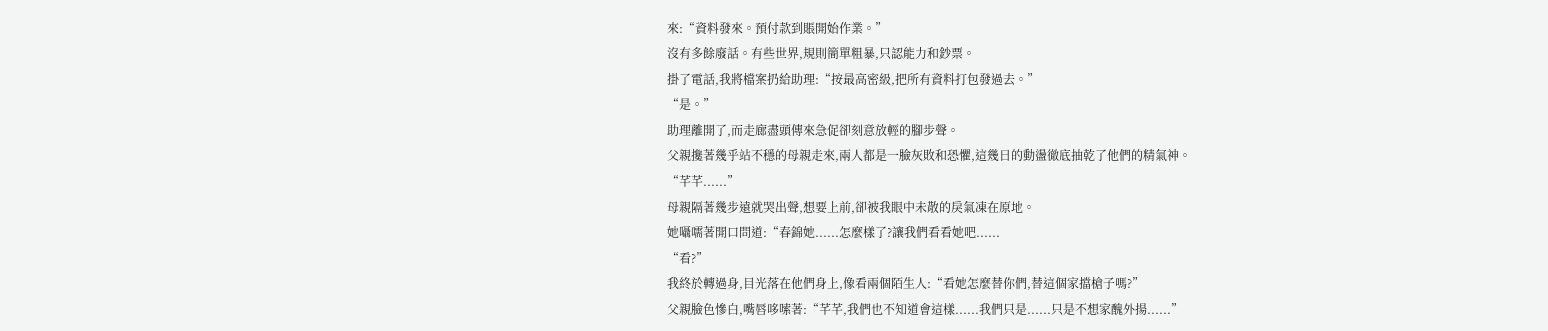來:“資料發來。預付款到賬開始作業。”
沒有多餘廢話。有些世界,規則簡單粗暴,只認能力和鈔票。
掛了電話,我將檔案扔給助理:“按最高密級,把所有資料打包發過去。”
“是。”
助理離開了,而走廊盡頭傳來急促卻刻意放輕的腳步聲。
父親攙著幾乎站不穩的母親走來,兩人都是一臉灰敗和恐懼,這幾日的動盪徹底抽乾了他們的精氣神。
“芊芊......”
母親隔著幾步遠就哭出聲,想要上前,卻被我眼中未散的戾氣凍在原地。
她囁嚅著開口問道:“春錦她......怎麼樣了?讓我們看看她吧......
“看?”
我終於轉過身,目光落在他們身上,像看兩個陌生人:“看她怎麼替你們,替這個家擋槍子嗎?”
父親臉色慘白,嘴唇哆嗦著:“芊芊,我們也不知道會這樣......我們只是......只是不想家醜外揚......”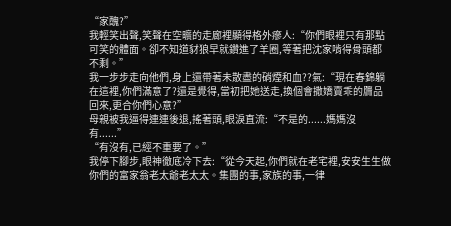“家醜?”
我輕笑出聲,笑聲在空曠的走廊裡顯得格外瘮人:“你們眼裡只有那點可笑的體面。卻不知道豺狼早就鑽進了羊圈,等著把沈家啃得骨頭都不剩。”
我一步步走向他們,身上還帶著未散盡的硝煙和血??氣:“現在春錦躺在這裡,你們滿意了?還是覺得,當初把她送走,換個會撒嬌賣乖的贗品回來,更合你們心意?”
母親被我逼得連連後退,搖著頭,眼淚直流:“不是的......媽媽沒有......”
“有沒有,已經不重要了。”
我停下腳步,眼神徹底冷下去:“從今天起,你們就在老宅裡,安安生生做你們的富家翁老太爺老太太。集團的事,家族的事,一律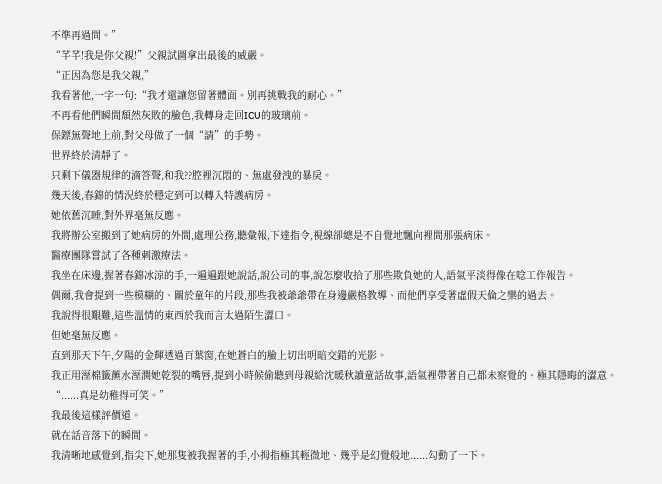不準再過問。”
“芊芊!我是你父親!”父親試圖拿出最後的威嚴。
“正因為您是我父親,”
我看著他,一字一句:“我才還讓您留著體面。別再挑戰我的耐心。”
不再看他們瞬間頹然灰敗的臉色,我轉身走回ICU的玻璃前。
保鏢無聲地上前,對父母做了一個“請”的手勢。
世界終於清靜了。
只剩下儀器規律的滴答聲,和我??腔裡沉悶的、無處發洩的暴戾。
幾天後,春錦的情況終於穩定到可以轉入特護病房。
她依舊沉睡,對外界毫無反應。
我將辦公室搬到了她病房的外間,處理公務,聽彙報,下達指令,視線卻總是不自覺地飄向裡間那張病床。
醫療團隊嘗試了各種刺激療法。
我坐在床邊,握著春錦冰涼的手,一遍遍跟她說話,說公司的事,說怎麼收拾了那些欺負她的人,語氣平淡得像在唸工作報告。
偶爾,我會提到一些模糊的、關於童年的片段,那些我被爺爺帶在身邊嚴格教導、而他們享受著虛假天倫之樂的過去。
我說得很艱難,這些溫情的東西於我而言太過陌生澀口。
但她毫無反應。
直到那天下午,夕陽的金輝透過百葉窗,在她蒼白的臉上切出明暗交錯的光影。
我正用溼棉籤蘸水溼潤她乾裂的嘴唇,提到小時候偷聽到母親給沈暖秋讀童話故事,語氣裡帶著自己都未察覺的、極其隱晦的澀意。
“......真是幼稚得可笑。”
我最後這樣評價道。
就在話音落下的瞬間。
我清晰地感覺到,指尖下,她那隻被我握著的手,小拇指極其輕微地、幾乎是幻覺般地......勾動了一下。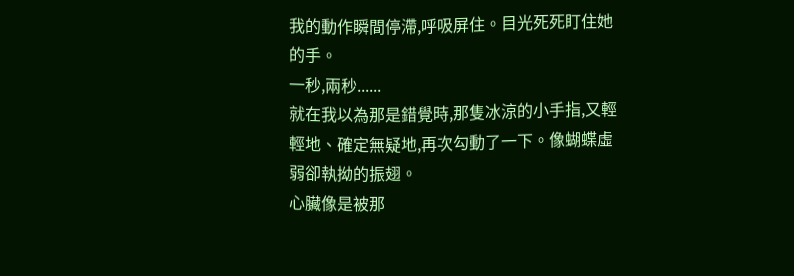我的動作瞬間停滯,呼吸屏住。目光死死盯住她的手。
一秒,兩秒......
就在我以為那是錯覺時,那隻冰涼的小手指,又輕輕地、確定無疑地,再次勾動了一下。像蝴蝶虛弱卻執拗的振翅。
心臟像是被那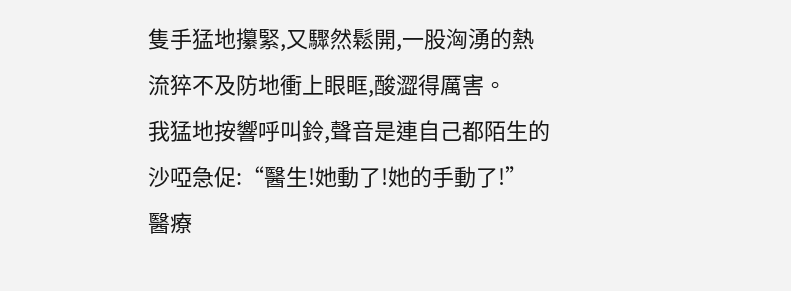隻手猛地攥緊,又驟然鬆開,一股洶湧的熱流猝不及防地衝上眼眶,酸澀得厲害。
我猛地按響呼叫鈴,聲音是連自己都陌生的沙啞急促:“醫生!她動了!她的手動了!”
醫療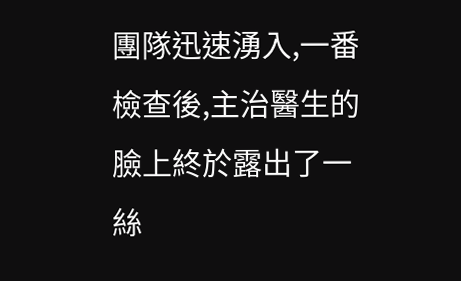團隊迅速湧入,一番檢查後,主治醫生的臉上終於露出了一絲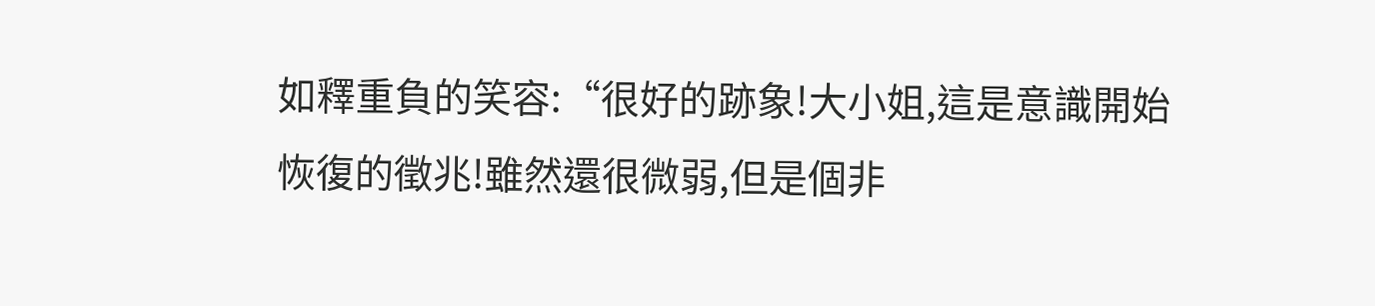如釋重負的笑容:“很好的跡象!大小姐,這是意識開始恢復的徵兆!雖然還很微弱,但是個非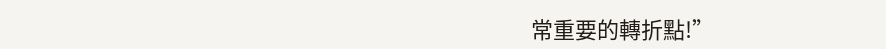常重要的轉折點!”